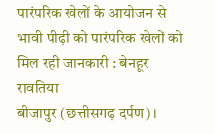पारंपरिक खेलों के आयोजन से भावी पीढ़ी को पारंपरिक खेलों को मिल रही जानकारी : बेनहूर रावतिया
बीजापुर (छत्तीसगढ़ दर्पण)।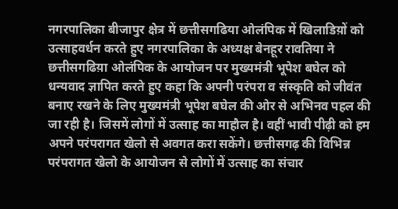नगरपालिका बीजापुर क्षेत्र में छत्तीसगढिया ओलंपिक में खिलाडिय़ों को उत्साहवर्धन करते हुए नगरपालिका के अध्यक्ष बेनहूर रावतिया ने छत्तीसगढिय़ा ओलंपिक के आयोजन पर मुख्यमंत्री भूपेश बघेल को धन्यवाद ज्ञापित करते हुए कहा कि अपनी परंपरा व संस्कृति को जीवंत बनाए रखने के लिए मुख्यमंत्री भूपेश बघेल की ओर से अभिनव पहल की जा रही है। जिसमें लोगों में उत्साह का माहौल है। वहीं भावी पीढ़ी को हम अपने परंपरागत खेलो से अवगत करा सकेंगे। छत्तीसगढ़ की विभिन्न परंपरागत खेलो के आयोजन से लोगों में उत्साह का संचार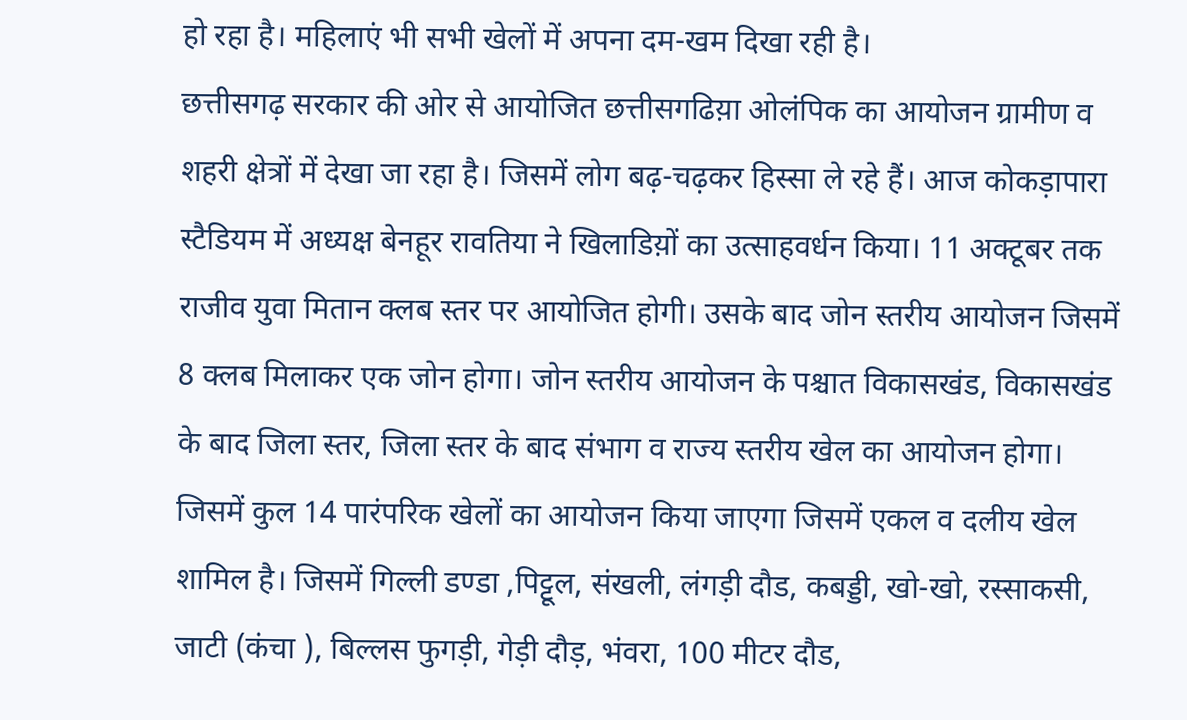हो रहा है। महिलाएं भी सभी खेलों में अपना दम-खम दिखा रही है।
छत्तीसगढ़ सरकार की ओर से आयोजित छत्तीसगढिय़ा ओलंपिक का आयोजन ग्रामीण व शहरी क्षेत्रों में देखा जा रहा है। जिसमें लोग बढ़-चढ़कर हिस्सा ले रहे हैं। आज कोकड़ापारा स्टैडियम में अध्यक्ष बेनहूर रावतिया ने खिलाडिय़ों का उत्साहवर्धन किया। 11 अक्टूबर तक राजीव युवा मितान क्लब स्तर पर आयोजित होगी। उसके बाद जोन स्तरीय आयोजन जिसमें 8 क्लब मिलाकर एक जोन होगा। जोन स्तरीय आयोजन के पश्चात विकासखंड, विकासखंड के बाद जिला स्तर, जिला स्तर के बाद संभाग व राज्य स्तरीय खेल का आयोजन होगा। जिसमें कुल 14 पारंपरिक खेलों का आयोजन किया जाएगा जिसमें एकल व दलीय खेल शामिल है। जिसमें गिल्ली डण्डा ,पिट्टूल, संखली, लंगड़ी दौड, कबड्डी, खो-खो, रस्साकसी, जाटी (कंचा ), बिल्लस फुगड़ी, गेड़ी दौड़, भंवरा, 100 मीटर दौड,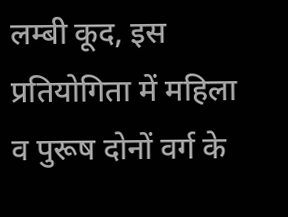लम्बी कूद, इस प्रतियोगिता में महिला व पुरूष दोनों वर्ग के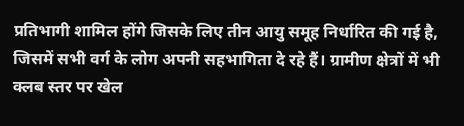प्रतिभागी शामिल होंगे जिसके लिए तीन आयु समूह निर्धारित की गई है, जिसमें सभी वर्ग के लोग अपनी सहभागिता दे रहे हैं। ग्रामीण क्षेत्रों में भी क्लब स्तर पर खेल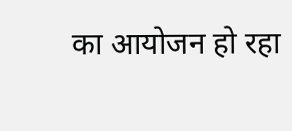का आयोजन हो रहा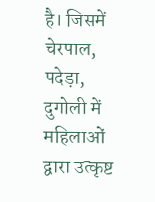है। जिसमें चेरपाल, पदेड़ा, दुगोली में महिलाओं द्वारा उत्कृष्ट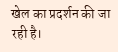खेल का प्रदर्शन की जा रही है।